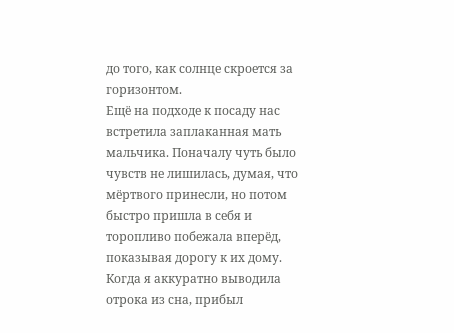до того, как солнце скроется за горизонтом.
Ещё на подходе к посаду нас встретила заплаканная мать мальчика. Поначалу чуть было чувств не лишилась, думая, что мёртвого принесли, но потом быстро пришла в себя и торопливо побежала вперёд, показывая дорогу к их дому.
Когда я аккуратно выводила отрока из сна, прибыл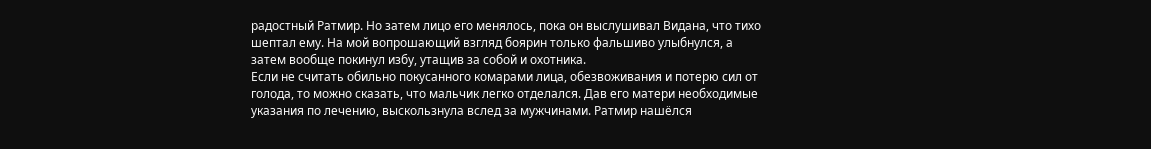радостный Ратмир. Но затем лицо его менялось, пока он выслушивал Видана, что тихо шептал ему. На мой вопрошающий взгляд боярин только фальшиво улыбнулся, а затем вообще покинул избу, утащив за собой и охотника.
Если не считать обильно покусанного комарами лица, обезвоживания и потерю сил от голода, то можно сказать, что мальчик легко отделался. Дав его матери необходимые указания по лечению, выскользнула вслед за мужчинами. Ратмир нашёлся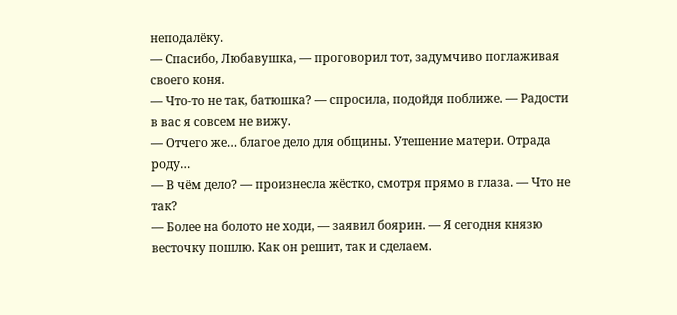неподалёку.
— Спасибо, Любавушка, — проговорил тот, задумчиво поглаживая своего коня.
— Что-то не так, батюшка? — спросила, подойдя поближе. — Радости в вас я совсем не вижу.
— Отчего же… благое дело для общины. Утешение матери. Отрада роду…
— В чём дело? — произнесла жёстко, смотря прямо в глаза. — Что не так?
— Более на болото не ходи, — заявил боярин. — Я сегодня князю весточку пошлю. Как он решит, так и сделаем.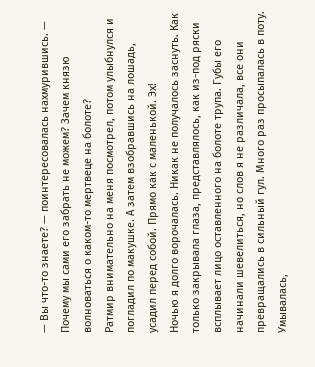— Вы что-то знаете? — поинтересовалась нахмурившись. — Почему мы сами его забрать не можем? Зачем князю волноваться о каком-то мертвеце на болоте?
Ратмир внимательно на меня посмотрел, потом улыбнулся и погладил по макушке. А затем взобравшись на лошадь, усадил перед собой. Прямо как с маленькой. Эх!
Ночью я долго ворочалась. Никак не получалось заснуть. Как только закрывала глаза, представлялось, как из-под ряски всплывает лицо оставленного на болоте трупа. Губы его начинали шевелиться, но слов я не различала, все они превращались в сильный гул. Много раз просыпалась в поту. Умывалась,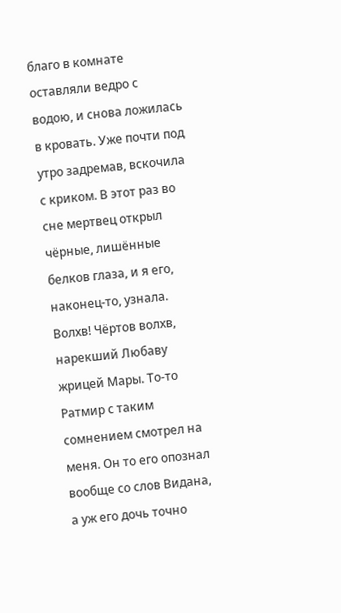благо в комнате оставляли ведро с водою, и снова ложилась в кровать. Уже почти под утро задремав, вскочила с криком. В этот раз во сне мертвец открыл чёрные, лишённые белков глаза, и я его, наконец-то, узнала.
Волхв! Чёртов волхв, нарекший Любаву жрицей Мары. То-то Ратмир с таким сомнением смотрел на меня. Он то его опознал вообще со слов Видана, а уж его дочь точно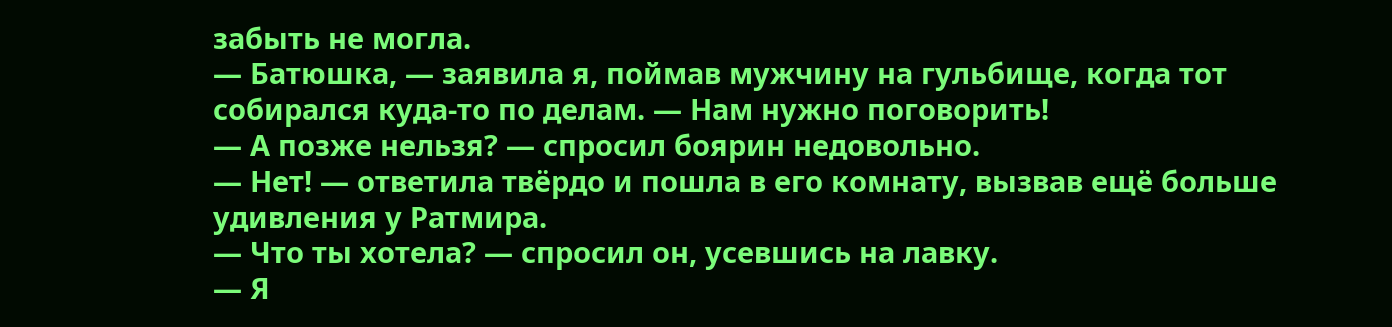забыть не могла.
— Батюшка, — заявила я, поймав мужчину на гульбище, когда тот собирался куда-то по делам. — Нам нужно поговорить!
— А позже нельзя? — спросил боярин недовольно.
— Нет! — ответила твёрдо и пошла в его комнату, вызвав ещё больше удивления у Ратмира.
— Что ты хотела? — спросил он, усевшись на лавку.
— Я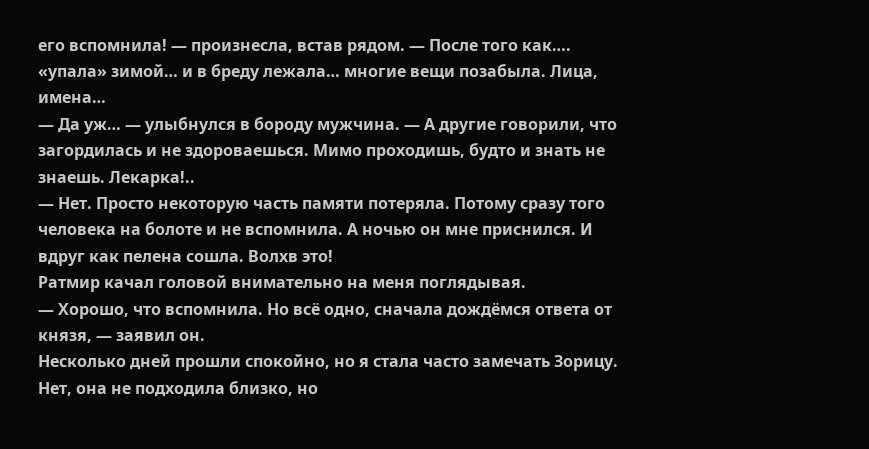его вспомнила! — произнесла, встав рядом. — После того как…. «упала» зимой… и в бреду лежала… многие вещи позабыла. Лица, имена…
— Да уж… — улыбнулся в бороду мужчина. — А другие говорили, что загордилась и не здороваешься. Мимо проходишь, будто и знать не знаешь. Лекарка!..
— Нет. Просто некоторую часть памяти потеряла. Потому сразу того человека на болоте и не вспомнила. А ночью он мне приснился. И вдруг как пелена сошла. Волхв это!
Ратмир качал головой внимательно на меня поглядывая.
— Хорошо, что вспомнила. Но всё одно, сначала дождёмся ответа от князя, — заявил он.
Несколько дней прошли спокойно, но я стала часто замечать Зорицу. Нет, она не подходила близко, но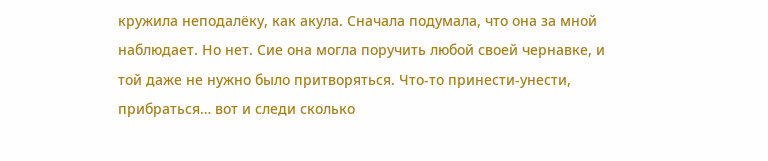кружила неподалёку, как акула. Сначала подумала, что она за мной наблюдает. Но нет. Сие она могла поручить любой своей чернавке, и той даже не нужно было притворяться. Что-то принести-унести, прибраться… вот и следи сколько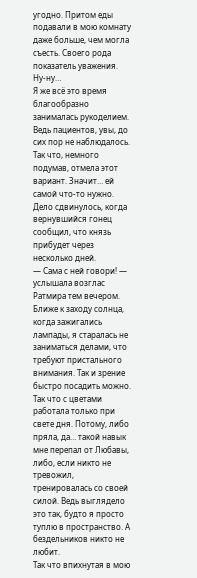угодно. Притом еды подавали в мою комнату даже больше, чем могла съесть. Своего рода показатель уважения. Ну-ну…
Я же всё это время благообразно занималась рукоделием. Ведь пациентов, увы, до сих пор не наблюдалось. Так что, немного подумав, отмела этот вариант. Значит… ей самой что-то нужно.
Дело сдвинулось, когда вернувшийся гонец сообщил, что князь прибудет через несколько дней.
— Сама с ней говори! — услышала возглас Ратмира тем вечером.
Ближе к заходу солнца, когда зажигались лампады, я старалась не заниматься делами, что требуют пристального внимания. Так и зрение быстро посадить можно. Так что с цветами работала только при свете дня. Потому, либо пряла, да… такой навык мне перепал от Любавы, либо, если никто не тревожил, тренировалась со своей силой. Ведь выглядело это так, будто я просто туплю в пространство. А бездельников никто не любит.
Так что впихнутая в мою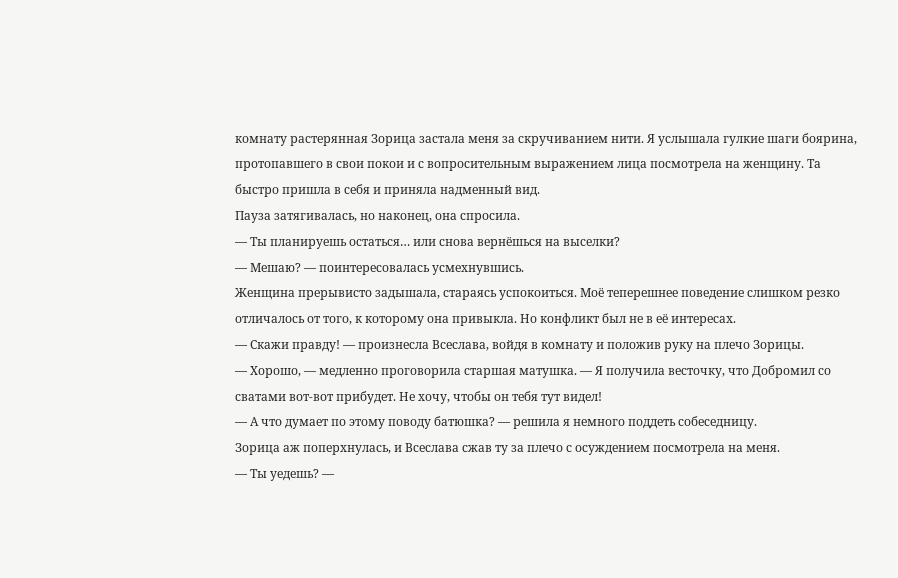комнату растерянная Зорица застала меня за скручиванием нити. Я услышала гулкие шаги боярина, протопавшего в свои покои и с вопросительным выражением лица посмотрела на женщину. Та быстро пришла в себя и приняла надменный вид.
Пауза затягивалась, но наконец, она спросила.
— Ты планируешь остаться… или снова вернёшься на выселки?
— Мешаю? — поинтересовалась усмехнувшись.
Женщина прерывисто задышала, стараясь успокоиться. Моё теперешнее поведение слишком резко отличалось от того, к которому она привыкла. Но конфликт был не в её интересах.
— Скажи правду! — произнесла Всеслава, войдя в комнату и положив руку на плечо Зорицы.
— Хорошо, — медленно проговорила старшая матушка. — Я получила весточку, что Добромил со сватами вот-вот прибудет. Не хочу, чтобы он тебя тут видел!
— А что думает по этому поводу батюшка? — решила я немного поддеть собеседницу.
Зорица аж поперхнулась, и Всеслава сжав ту за плечо с осуждением посмотрела на меня.
— Ты уедешь? —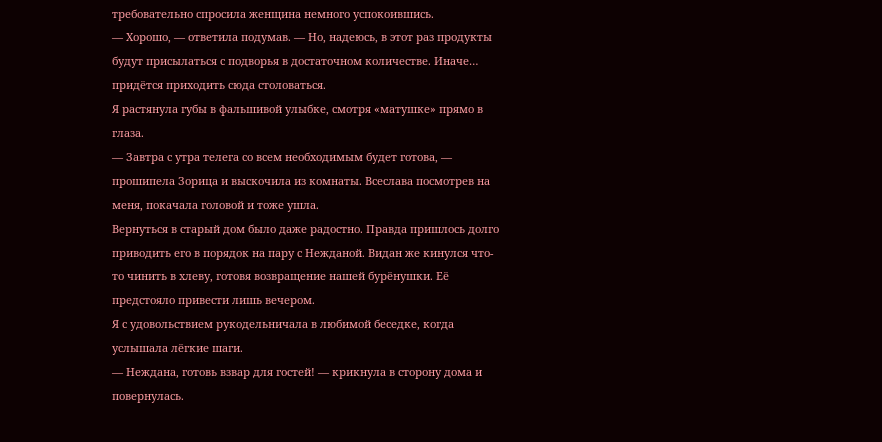требовательно спросила женщина немного успокоившись.
— Хорошо, — ответила подумав. — Но, надеюсь, в этот раз продукты будут присылаться с подворья в достаточном количестве. Иначе… придётся приходить сюда столоваться.
Я растянула губы в фальшивой улыбке, смотря «матушке» прямо в глаза.
— Завтра с утра телега со всем необходимым будет готова, — прошипела Зорица и выскочила из комнаты. Всеслава посмотрев на меня, покачала головой и тоже ушла.
Вернуться в старый дом было даже радостно. Правда пришлось долго приводить его в порядок на пару с Нежданой. Видан же кинулся что-то чинить в хлеву, готовя возвращение нашей бурёнушки. Её предстояло привести лишь вечером.
Я с удовольствием рукодельничала в любимой беседке, когда услышала лёгкие шаги.
— Неждана, готовь взвар для гостей! — крикнула в сторону дома и повернулась.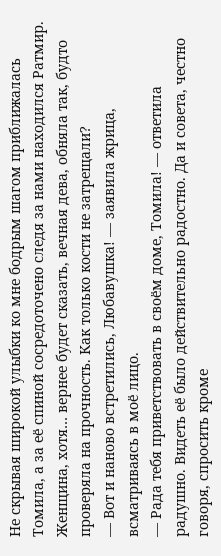Не скрывая широкой улыбки ко мне бодрым шагом приближалась Томила, а за её спиной сосредоточено следя за нами находился Ратмир. Женщина, хотя… вернее будет сказать, вечная дева, обняла так, будто проверяла на прочность. Как только кости не затрещали?
— Вот и наново встретились, Любавушка! — заявила жрица, всматриваясь в моё лицо.
— Рада тебя приветствовать в своём доме, Томила! — ответила радушно. Видеть её было действительно радостно. Да и совета, честно говоря, спросить кроме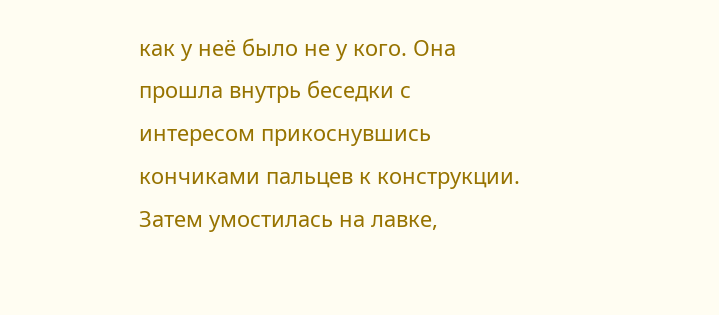как у неё было не у кого. Она прошла внутрь беседки с интересом прикоснувшись кончиками пальцев к конструкции. Затем умостилась на лавке,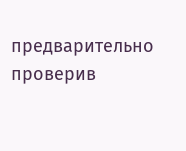предварительно проверив